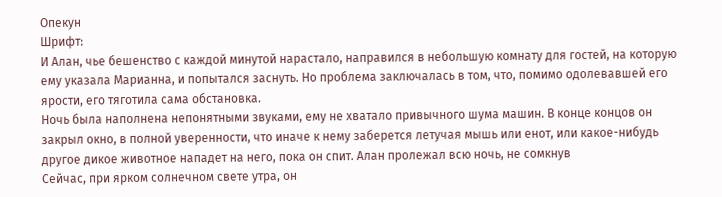Опекун
Шрифт:
И Алан, чье бешенство с каждой минутой нарастало, направился в небольшую комнату для гостей, на которую ему указала Марианна, и попытался заснуть. Но проблема заключалась в том, что, помимо одолевавшей его ярости, его тяготила сама обстановка.
Ночь была наполнена непонятными звуками, ему не хватало привычного шума машин. В конце концов он закрыл окно, в полной уверенности, что иначе к нему заберется летучая мышь или енот, или какое-нибудь другое дикое животное нападет на него, пока он спит. Алан пролежал всю ночь, не сомкнув
Сейчас, при ярком солнечном свете утра, он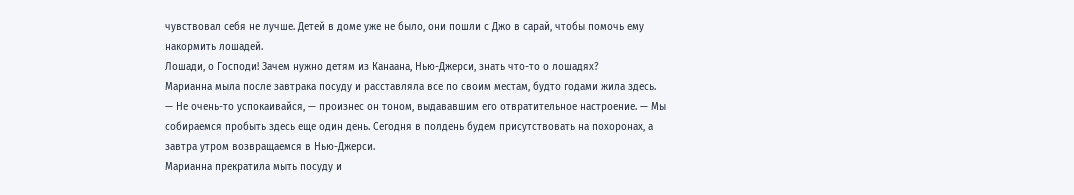чувствовал себя не лучше. Детей в доме уже не было, они пошли с Джо в сарай, чтобы помочь ему накормить лошадей.
Лошади, о Господи! Зачем нужно детям из Канаана, Нью-Джерси, знать что-то о лошадях?
Марианна мыла после завтрака посуду и расставляла все по своим местам, будто годами жила здесь.
— Не очень-то успокаивайся, — произнес он тоном, выдававшим его отвратительное настроение. — Мы собираемся пробыть здесь еще один день. Сегодня в полдень будем присутствовать на похоронах, а завтра утром возвращаемся в Нью-Джерси.
Марианна прекратила мыть посуду и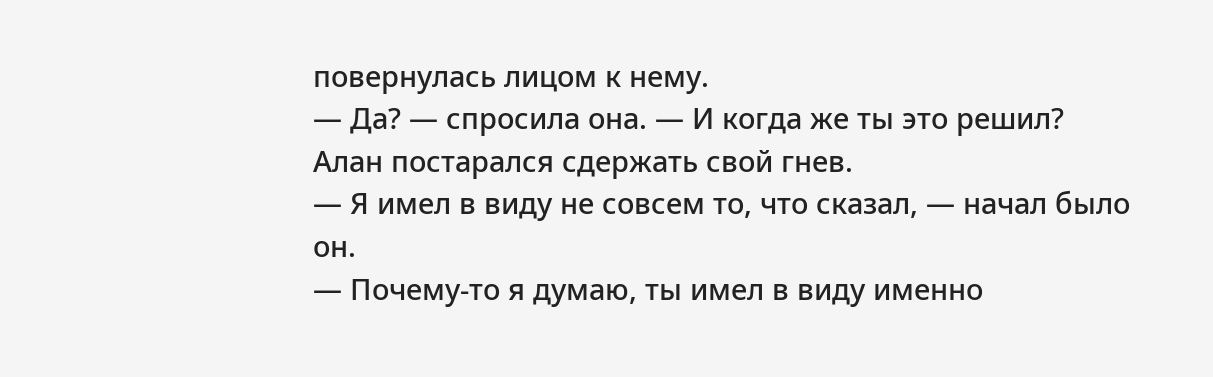повернулась лицом к нему.
— Да? — спросила она. — И когда же ты это решил?
Алан постарался сдержать свой гнев.
— Я имел в виду не совсем то, что сказал, — начал было он.
— Почему-то я думаю, ты имел в виду именно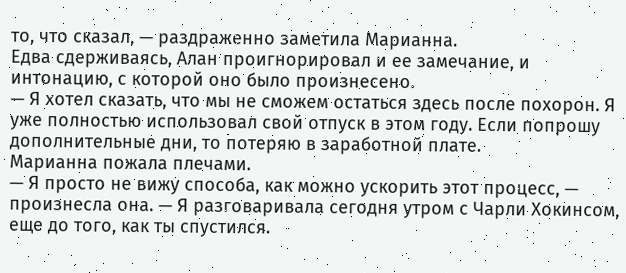то, что сказал, — раздраженно заметила Марианна.
Едва сдерживаясь, Алан проигнорировал и ее замечание, и интонацию, с которой оно было произнесено.
— Я хотел сказать, что мы не сможем остаться здесь после похорон. Я уже полностью использовал свой отпуск в этом году. Если попрошу дополнительные дни, то потеряю в заработной плате.
Марианна пожала плечами.
— Я просто не вижу способа, как можно ускорить этот процесс, — произнесла она. — Я разговаривала сегодня утром с Чарли Хокинсом, еще до того, как ты спустился.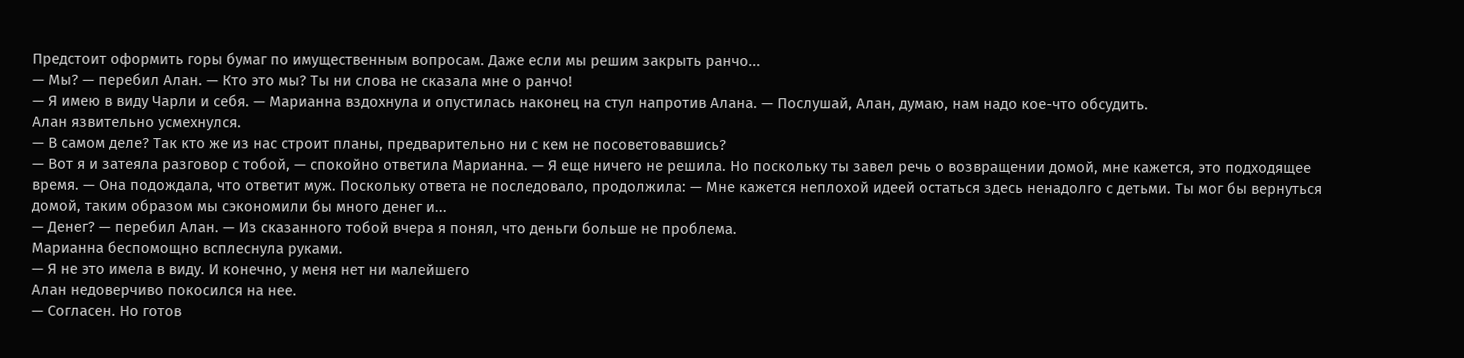Предстоит оформить горы бумаг по имущественным вопросам. Даже если мы решим закрыть ранчо...
— Мы? — перебил Алан. — Кто это мы? Ты ни слова не сказала мне о ранчо!
— Я имею в виду Чарли и себя. — Марианна вздохнула и опустилась наконец на стул напротив Алана. — Послушай, Алан, думаю, нам надо кое-что обсудить.
Алан язвительно усмехнулся.
— В самом деле? Так кто же из нас строит планы, предварительно ни с кем не посоветовавшись?
— Вот я и затеяла разговор с тобой, — спокойно ответила Марианна. — Я еще ничего не решила. Но поскольку ты завел речь о возвращении домой, мне кажется, это подходящее время. — Она подождала, что ответит муж. Поскольку ответа не последовало, продолжила: — Мне кажется неплохой идеей остаться здесь ненадолго с детьми. Ты мог бы вернуться домой, таким образом мы сэкономили бы много денег и...
— Денег? — перебил Алан. — Из сказанного тобой вчера я понял, что деньги больше не проблема.
Марианна беспомощно всплеснула руками.
— Я не это имела в виду. И конечно, у меня нет ни малейшего
Алан недоверчиво покосился на нее.
— Согласен. Но готов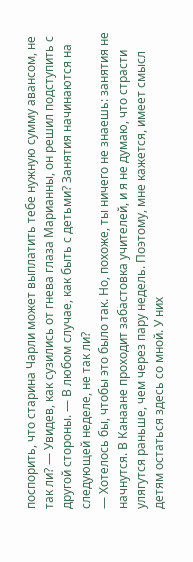поспорить, что старина Чарли может выплатить тебе нужную сумму авансом, не так ли? — Увидев, как сузились от гнева глаза Марианны, он решил подступить с другой стороны. — В любом случае, как быть с детьми? Занятия начинаются на следующей неделе, не так ли?
— Хотелось бы, чтобы это было так. Но, похоже, ты ничего не знаешь: занятия не начнутся. В Канаане проходит забастовка учителей, и я не думаю, что страсти улягутся раньше, чем через пару недель. Поэтому, мне кажется, имеет смысл детям остаться здесь со мной. У них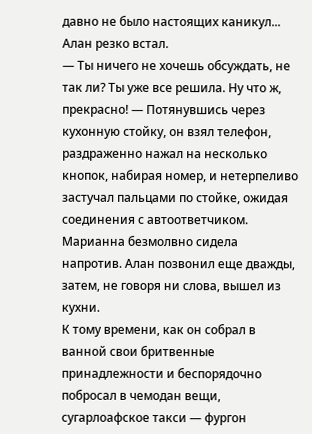давно не было настоящих каникул...
Алан резко встал.
— Ты ничего не хочешь обсуждать, не так ли? Ты уже все решила. Ну что ж, прекрасно! — Потянувшись через кухонную стойку, он взял телефон, раздраженно нажал на несколько кнопок, набирая номер, и нетерпеливо застучал пальцами по стойке, ожидая соединения с автоответчиком. Марианна безмолвно сидела напротив. Алан позвонил еще дважды, затем, не говоря ни слова, вышел из кухни.
К тому времени, как он собрал в ванной свои бритвенные принадлежности и беспорядочно побросал в чемодан вещи, сугарлоафское такси — фургон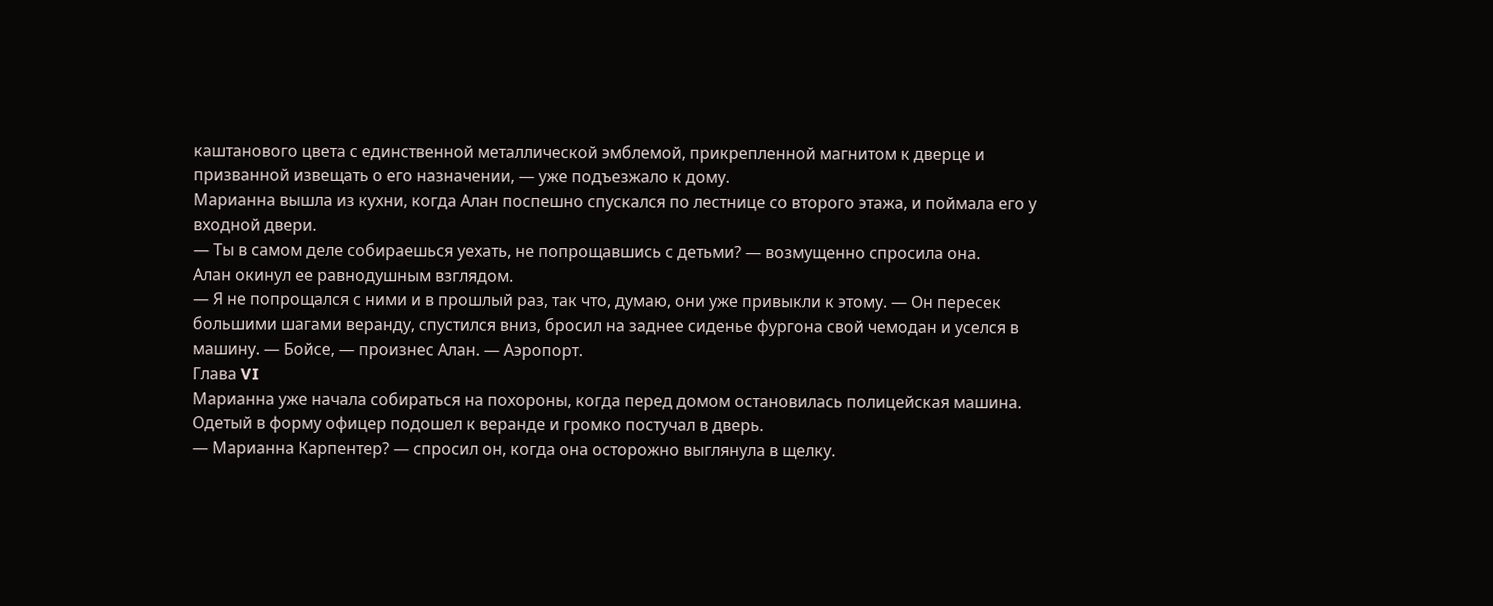каштанового цвета с единственной металлической эмблемой, прикрепленной магнитом к дверце и призванной извещать о его назначении, — уже подъезжало к дому.
Марианна вышла из кухни, когда Алан поспешно спускался по лестнице со второго этажа, и поймала его у входной двери.
— Ты в самом деле собираешься уехать, не попрощавшись с детьми? — возмущенно спросила она.
Алан окинул ее равнодушным взглядом.
— Я не попрощался с ними и в прошлый раз, так что, думаю, они уже привыкли к этому. — Он пересек большими шагами веранду, спустился вниз, бросил на заднее сиденье фургона свой чемодан и уселся в машину. — Бойсе, — произнес Алан. — Аэропорт.
Глава VI
Марианна уже начала собираться на похороны, когда перед домом остановилась полицейская машина. Одетый в форму офицер подошел к веранде и громко постучал в дверь.
— Марианна Карпентер? — спросил он, когда она осторожно выглянула в щелку.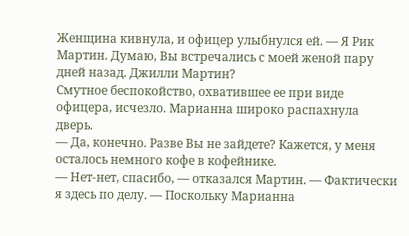Женщина кивнула, и офицер улыбнулся ей. — Я Рик Мартин. Думаю, Вы встречались с моей женой пару дней назад. Джилли Мартин?
Смутное беспокойство, охватившее ее при виде офицера, исчезло. Марианна широко распахнула дверь.
— Да, конечно. Разве Вы не зайдете? Кажется, у меня осталось немного кофе в кофейнике.
— Нет-нет, спасибо, — отказался Мартин. — Фактически я здесь по делу. — Поскольку Марианна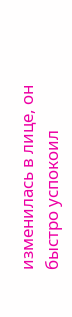изменилась в лице, он быстро успокоил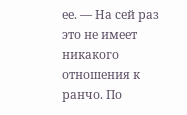ее. — На сей раз это не имеет никакого отношения к ранчо. По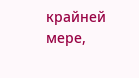крайней мере,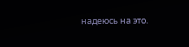надеюсь на это.